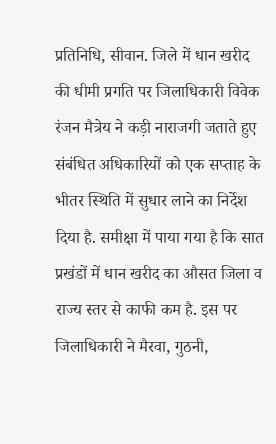प्रतिनिधि, सीवान. जिले में धान खरीद की धीमी प्रगति पर जिलाधिकारी विवेक रंजन मैत्रेय ने कड़ी नाराजगी जताते हुए संबंधित अधिकारियों को एक सप्ताह के भीतर स्थिति में सुधार लाने का निर्देश दिया है. समीक्षा में पाया गया है कि सात प्रखंडों में धान खरीद का औसत जिला व राज्य स्तर से काफी कम है. इस पर जिलाधिकारी ने मैरवा, गुठनी,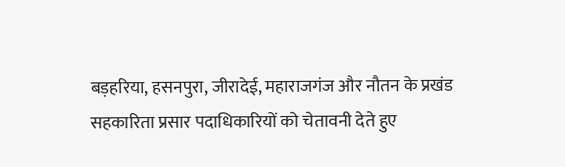बड़हरिया, हसनपुरा, जीरादेई, महाराजगंज और नौतन के प्रखंड सहकारिता प्रसार पदाधिकारियों को चेतावनी देते हुए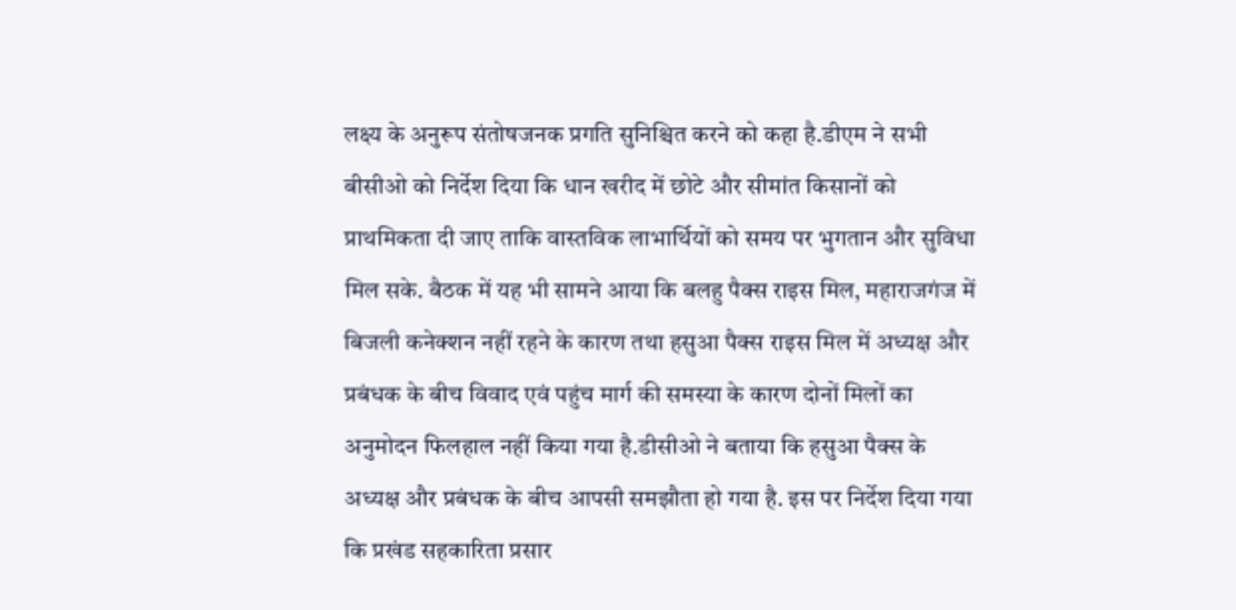लक्ष्य के अनुरूप संतोषजनक प्रगति सुनिश्चित करने को कहा है.डीएम ने सभी बीसीओ को निर्देश दिया कि धान खरीद में छोटे और सीमांत किसानों को प्राथमिकता दी जाए ताकि वास्तविक लाभार्थियों को समय पर भुगतान और सुविधा मिल सके. बैठक में यह भी सामने आया कि बलहु पैक्स राइस मिल, महाराजगंज में बिजली कनेक्शन नहीं रहने के कारण तथा हसुआ पैक्स राइस मिल में अध्यक्ष और प्रबंधक के बीच विवाद एवं पहुंच मार्ग की समस्या के कारण दोनों मिलों का अनुमोदन फिलहाल नहीं किया गया है.डीसीओ ने बताया कि हसुआ पैक्स के अध्यक्ष और प्रबंधक के बीच आपसी समझौता हो गया है. इस पर निर्देश दिया गया कि प्रखंड सहकारिता प्रसार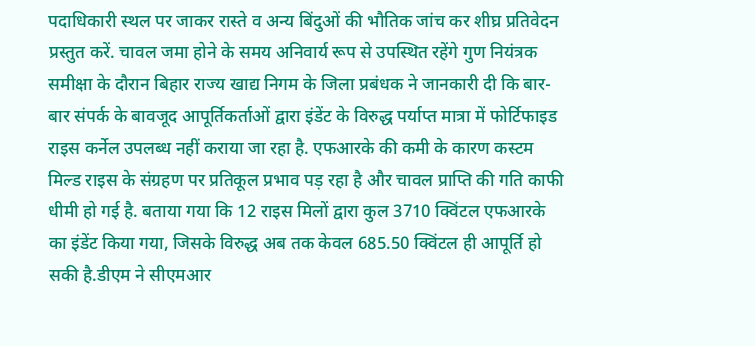पदाधिकारी स्थल पर जाकर रास्ते व अन्य बिंदुओं की भौतिक जांच कर शीघ्र प्रतिवेदन प्रस्तुत करें. चावल जमा होने के समय अनिवार्य रूप से उपस्थित रहेंगे गुण नियंत्रक समीक्षा के दौरान बिहार राज्य खाद्य निगम के जिला प्रबंधक ने जानकारी दी कि बार-बार संपर्क के बावजूद आपूर्तिकर्ताओं द्वारा इंडेंट के विरुद्ध पर्याप्त मात्रा में फोर्टिफाइड राइस कर्नेल उपलब्ध नहीं कराया जा रहा है. एफआरके की कमी के कारण कस्टम मिल्ड राइस के संग्रहण पर प्रतिकूल प्रभाव पड़ रहा है और चावल प्राप्ति की गति काफी धीमी हो गई है. बताया गया कि 12 राइस मिलों द्वारा कुल 3710 क्विंटल एफआरके का इंडेंट किया गया, जिसके विरुद्ध अब तक केवल 685.50 क्विंटल ही आपूर्ति हो सकी है.डीएम ने सीएमआर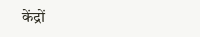केंद्रों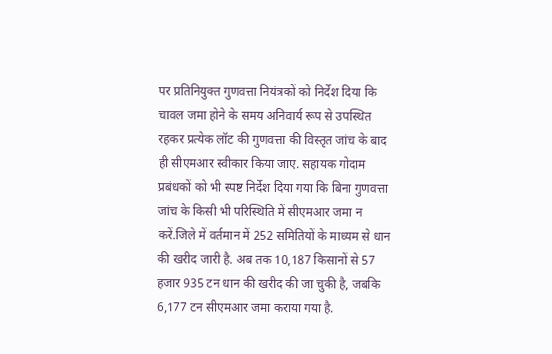पर प्रतिनियुक्त गुणवत्ता नियंत्रकों को निर्देश दिया कि चावल जमा होने के समय अनिवार्य रूप से उपस्थित रहकर प्रत्येक लॉट की गुणवत्ता की विस्तृत जांच के बाद ही सीएमआर स्वीकार किया जाए. सहायक गोदाम प्रबंधकों को भी स्पष्ट निर्देश दिया गया कि बिना गुणवत्ता जांच के किसी भी परिस्थिति में सीएमआर जमा न करें.जिले में वर्तमान में 252 समितियों के माध्यम से धान की खरीद जारी है. अब तक 10,187 किसानों से 57 हजार 935 टन धान की खरीद की जा चुकी है, जबकि 6,177 टन सीएमआर जमा कराया गया है.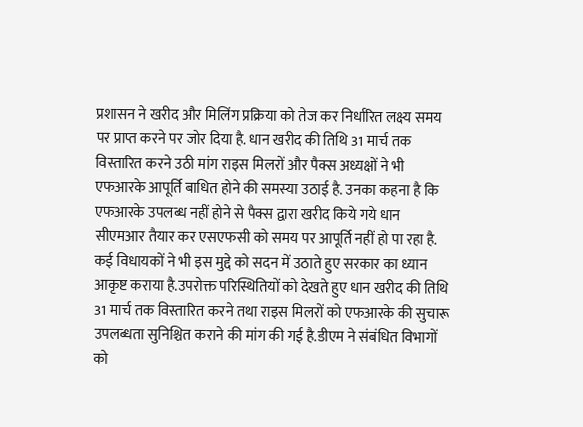प्रशासन ने खरीद और मिलिंग प्रक्रिया को तेज कर निर्धारित लक्ष्य समय पर प्राप्त करने पर जोर दिया है. धान खरीद की तिथि 31 मार्च तक विस्तारित करने उठी मांग राइस मिलरों और पैक्स अध्यक्षों ने भी एफआरके आपूर्ति बाधित होने की समस्या उठाई है. उनका कहना है कि एफआरके उपलब्ध नहीं होने से पैक्स द्वारा खरीद किये गये धान सीएमआर तैयार कर एसएफसी को समय पर आपूर्ति नहीं हो पा रहा है. कई विधायकों ने भी इस मुद्दे को सदन में उठाते हुए सरकार का ध्यान आकृष्ट कराया है.उपरोक्त परिस्थितियों को देखते हुए धान खरीद की तिथि 31 मार्च तक विस्तारित करने तथा राइस मिलरों को एफआरके की सुचारू उपलब्धता सुनिश्चित कराने की मांग की गई है.डीएम ने संबंधित विभागों को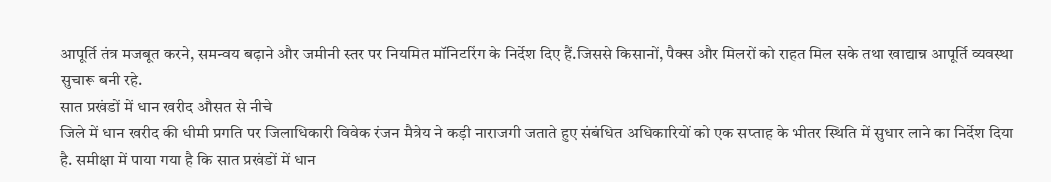आपूर्ति तंत्र मजबूत करने, समन्वय बढ़ाने और जमीनी स्तर पर नियमित मॉनिटरिंग के निर्देश दिए हैं.जिससे किसानों, पैक्स और मिलरों को राहत मिल सके तथा खाद्यान्न आपूर्ति व्यवस्था सुचारू बनी रहे.
सात प्रखंडों में धान खरीद औसत से नीचे
जिले में धान खरीद की धीमी प्रगति पर जिलाधिकारी विवेक रंजन मैत्रेय ने कड़ी नाराजगी जताते हुए संबंधित अधिकारियों को एक सप्ताह के भीतर स्थिति में सुधार लाने का निर्देश दिया है. समीक्षा में पाया गया है कि सात प्रखंडों में धान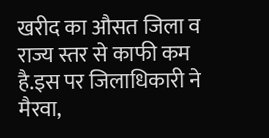खरीद का औसत जिला व राज्य स्तर से काफी कम है.इस पर जिलाधिकारी ने मैरवा,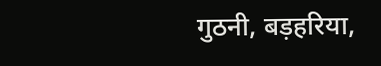गुठनी, बड़हरिया,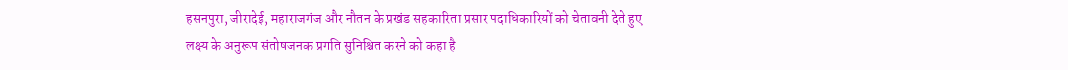हसनपुरा, जीरादेई, महाराजगंज और नौतन के प्रखंड सहकारिता प्रसार पदाधिकारियों को चेतावनी देते हुए लक्ष्य के अनुरूप संतोषजनक प्रगति सुनिश्चित करने को कहा है